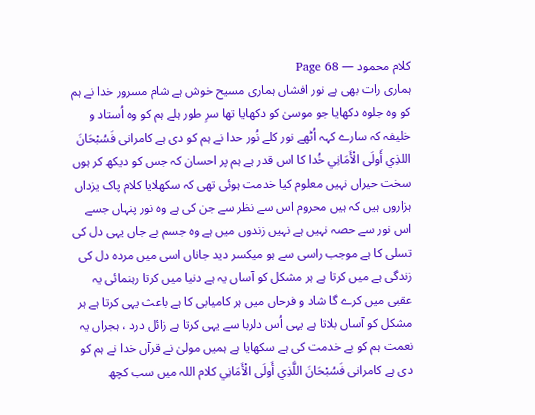کلام محمود — Page 68
ہماری رات بھی ہے نور افشاں ہماری مسیح خوش ہے شام مسرور خدا نے ہم کو وہ جلوہ دکھایا جو موسیٰ کو دکھایا تھا سرِ طور ہلے ہم کو وہ اُستاد و خلیفہ کہ سارے کہہ اُٹھے نور کلے نُور حدا نے ہم کو دی ہے کامرانی فَسُبْحَانَ اللذِي أَولَى الْأَمَانِي خُدا کا اس قدر ہے ہم پر احسان کہ جس کو دیکھ کر ہوں سخت حیراں نہیں معلوم کیا خدمت ہوئی تھی کہ سکھلایا کلام پاک یزداں ہزاروں ہیں کہ ہیں محروم اس سے نظر سے جن کی ہے وہ نور پنہاں جسے اس نور سے حصہ نہیں ہے نہیں زندوں میں ہے وہ جسم بے جاں یہی دل کی تسلی کا ہے موجب راسی سے ہو میکسر دید جاناں اسی میں مردہ دل کی زندگی ہے میں کرتا ہے ہر مشکل کو آساں یہ ہے دنیا میں کرتا رہنمائی یہ عقبی میں کرے گا شاد و فرحاں میں ہر کامیابی کا ہے باعث یہی کرتا ہے ہر مشکل کو آساں بلاتا ہے یہی اُس دلربا سے یہی کرتا ہے زائل درد ، ہجراں یہ نعمت ہم کو بے خدمت کی ہے سکھایا ہے ہمیں مولیٰ نے قرآں خدا نے ہم کو دی ہے کامرانی فَسُبْحَانَ اللَّذِي أَولَى الْأَمَانِي کلام اللہ میں سب کچھ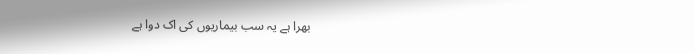بھرا ہے یہ سب بیماریوں کی اک دوا ہے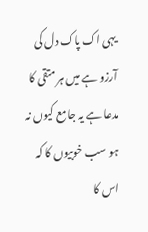یہی اک پاک دل کی آرزو ہے میں ہر متقی کا مدعا ہے یہ جامع کیوں نہ ہو سب خوبیوں کا کہ اس کا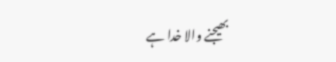بھیجنے والا خدا ہے